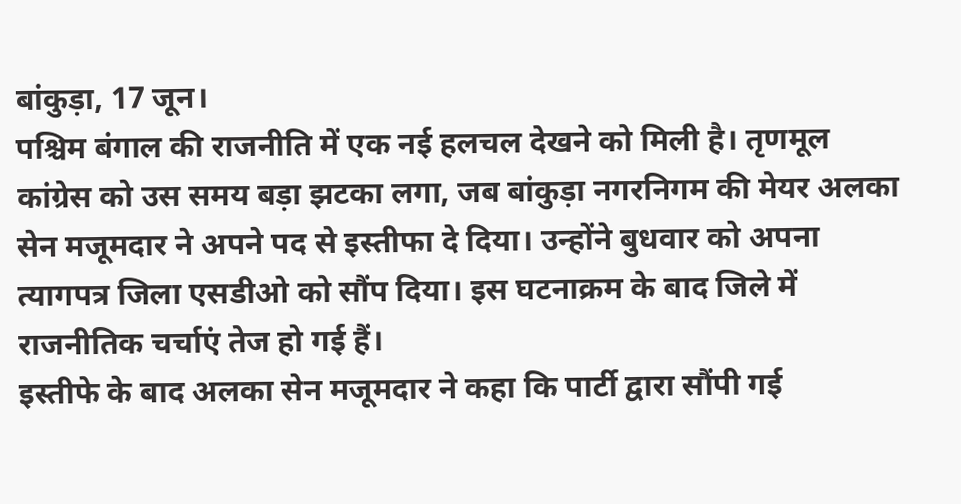बांकुड़ा, 17 जून।
पश्चिम बंगाल की राजनीति में एक नई हलचल देखने को मिली है। तृणमूल कांग्रेस को उस समय बड़ा झटका लगा, जब बांकुड़ा नगरनिगम की मेयर अलका सेन मजूमदार ने अपने पद से इस्तीफा दे दिया। उन्होंने बुधवार को अपना त्यागपत्र जिला एसडीओ को सौंप दिया। इस घटनाक्रम के बाद जिले में राजनीतिक चर्चाएं तेज हो गई हैं।
इस्तीफे के बाद अलका सेन मजूमदार ने कहा कि पार्टी द्वारा सौंपी गई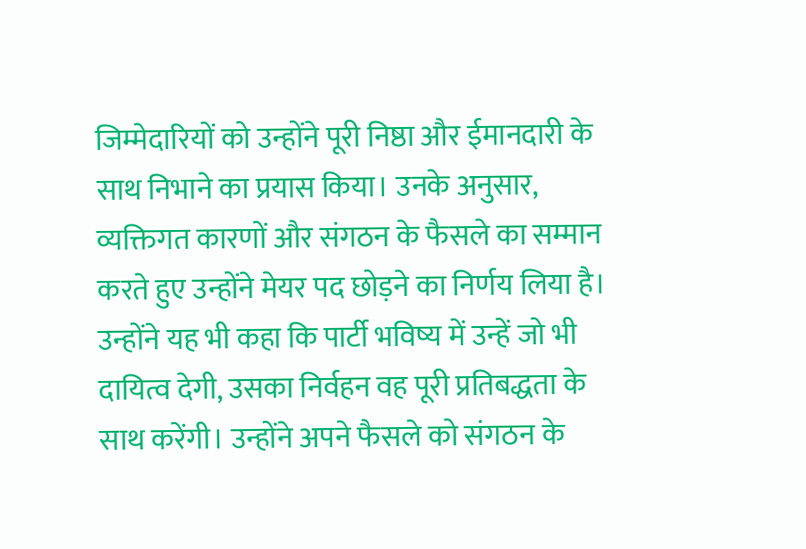जिम्मेदारियों को उन्होंने पूरी निष्ठा और ईमानदारी के साथ निभाने का प्रयास किया। उनके अनुसार, व्यक्तिगत कारणों और संगठन के फैसले का सम्मान करते हुए उन्होंने मेयर पद छोड़ने का निर्णय लिया है।
उन्होंने यह भी कहा कि पार्टी भविष्य में उन्हें जो भी दायित्व देगी, उसका निर्वहन वह पूरी प्रतिबद्धता के साथ करेंगी। उन्होंने अपने फैसले को संगठन के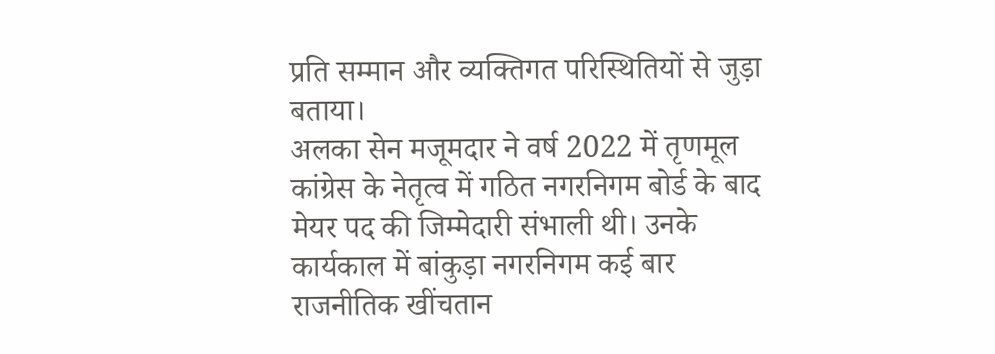प्रति सम्मान और व्यक्तिगत परिस्थितियों से जुड़ा बताया।
अलका सेन मजूमदार ने वर्ष 2022 में तृणमूल कांग्रेस के नेतृत्व में गठित नगरनिगम बोर्ड के बाद मेयर पद की जिम्मेदारी संभाली थी। उनके कार्यकाल में बांकुड़ा नगरनिगम कई बार राजनीतिक खींचतान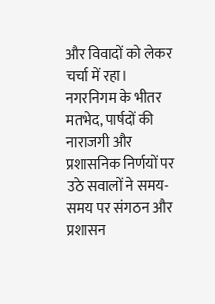और विवादों को लेकर चर्चा में रहा।
नगरनिगम के भीतर मतभेद, पार्षदों की नाराजगी और प्रशासनिक निर्णयों पर उठे सवालों ने समय-समय पर संगठन और प्रशासन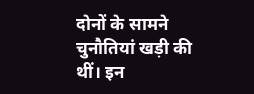दोनों के सामने चुनौतियां खड़ी की थीं। इन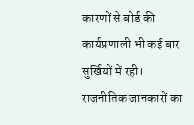कारणों से बोर्ड की कार्यप्रणाली भी कई बार सुर्खियों में रही।
राजनीतिक जानकारों का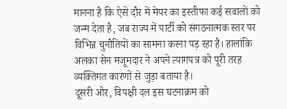मानना है कि ऐसे दौर में मेयर का इस्तीफा कई सवालों को जन्म देता है, जब राज्य में पार्टी को संगठनात्मक स्तर पर विभिन्न चुनौतियों का सामना करना पड़ रहा है। हालांकि अलका सेन मजूमदार ने अपने त्यागपत्र को पूरी तरह व्यक्तिगत कारणों से जुड़ा बताया है।
दूसरी ओर, विपक्षी दल इस घटनाक्रम को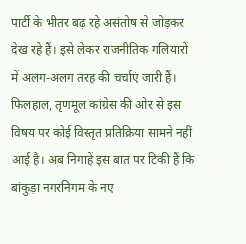पार्टी के भीतर बढ़ रहे असंतोष से जोड़कर देख रहे हैं। इसे लेकर राजनीतिक गलियारों में अलग-अलग तरह की चर्चाएं जारी हैं।
फिलहाल, तृणमूल कांग्रेस की ओर से इस विषय पर कोई विस्तृत प्रतिक्रिया सामने नहीं आई है। अब निगाहें इस बात पर टिकी हैं कि बांकुड़ा नगरनिगम के नए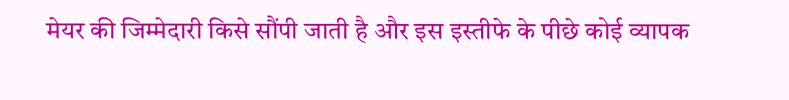मेयर की जिम्मेदारी किसे सौंपी जाती है और इस इस्तीफे के पीछे कोई व्यापक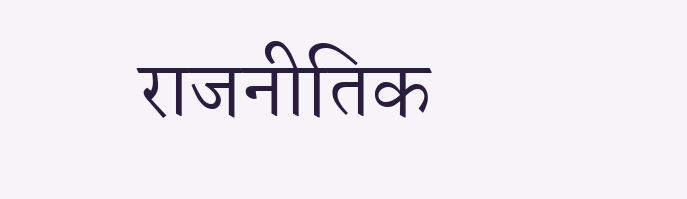राजनीतिक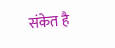संकेत है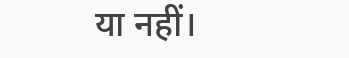या नहीं।